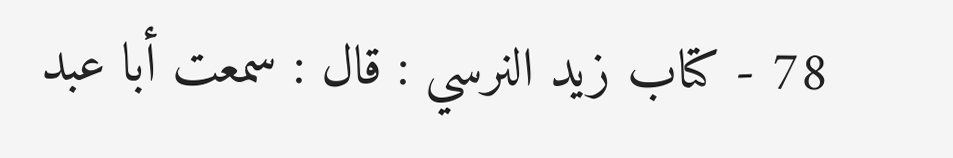78 - كتاب زيد النرسي : قال : سمعت أبا عبد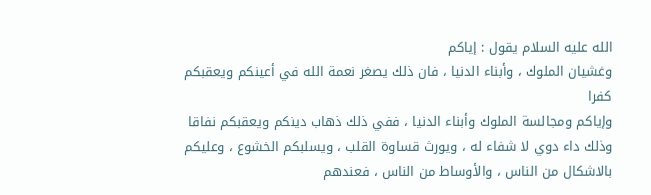الله عليه السلام يقول : إياكم
وغشيان الملوك ، وأبناء الدنيا ، فان ذلك يصغر نعمة الله في أعينكم ويعقبكم كفرا
وإياكم ومجالسة الملوك وأبناء الدنيا ، ففي ذلك ذهاب دينكم ويعقبكم نفاقا
وذلك داء دوي لا شفاء له ، ويورث قساوة القلب ، ويسلبكم الخشوع ، وعليكم
بالاشكال من الناس ، والأوساط من الناس ، فعندهم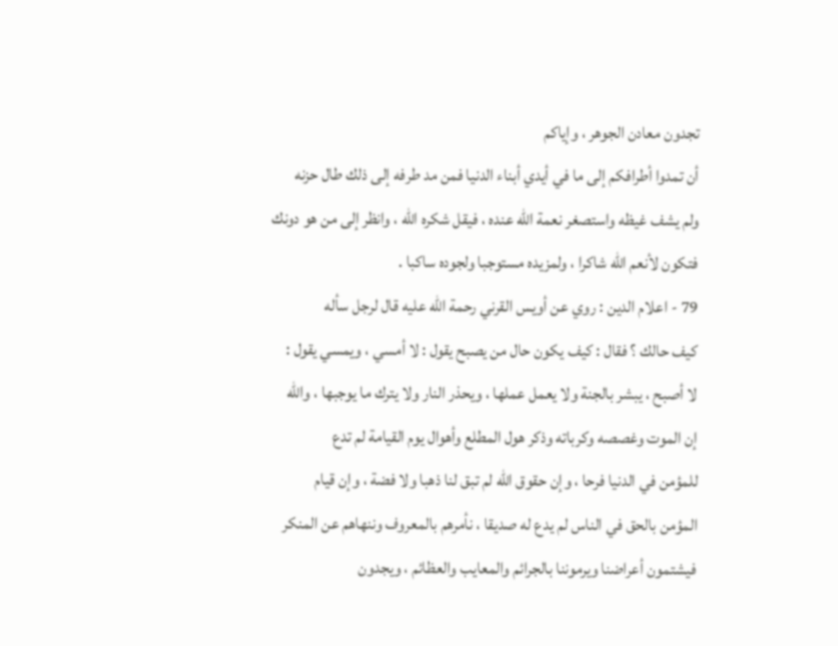تجدون معادن الجوهر ، وإياكم
أن تمدوا أطرافكم إلى ما في أيدي أبناء الدنيا فمن مد طرفه إلى ذلك طال حزنه
ولم يشف غيظه واستصغر نعمة الله عنده ، فيقل شكره الله ، وانظر إلى من هو دونك
فتكون لأنعم الله شاكرا ، ولمزيده مستوجبا ولجوده ساكبا .
79 - اعلام الدين : روي عن أويس القرني رحمة الله عليه قال لرجل سأله
كيف حالك ؟ فقال : كيف يكون حال من يصبح يقول : لا أمسي ، ويمسي يقول :
لا أصبح ، يبشر بالجنة ولا يعمل عملها ، ويحذر النار ولا يترك ما يوجبها ، والله
إن الموت وغصصه وكرباته وذكر هول المطلع وأهوال يوم القيامة لم تدع
للمؤمن في الدنيا فرحا ، وإن حقوق الله لم تبق لنا ذهبا ولا فضة ، وإن قيام
المؤمن بالحق في الناس لم يدع له صديقا ، نأمرهم بالمعروف وننهاهم عن المنكر
فيشتمون أعراضنا ويرموننا بالجرائم والمعايب والعظائم ، ويجدون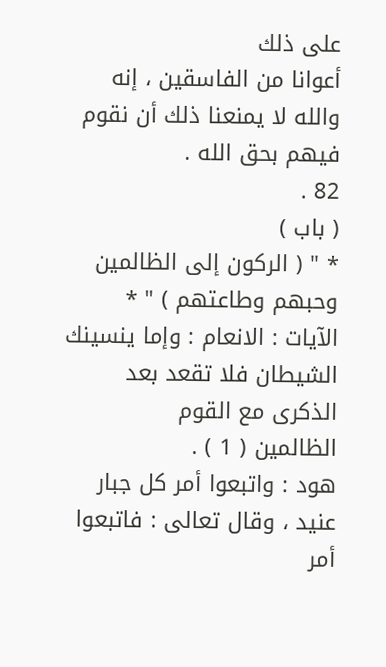على ذلك
أعوانا من الفاسقين ، إنه والله لا يمنعنا ذلك أن نقوم فيهم بحق الله .
82 .
( باب )
* " ( الركون إلى الظالمين وحبهم وطاعتهم ) " *
الآيات : الانعام : وإما ينسينك الشيطان فلا تقعد بعد الذكرى مع القوم
الظالمين ( 1 ) .
هود : واتبعوا أمر كل جبار عنيد ، وقال تعالى : فاتبعوا أمر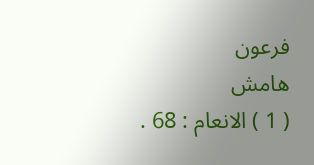فرعون
هامش
( 1 ) الانعام : 68 .